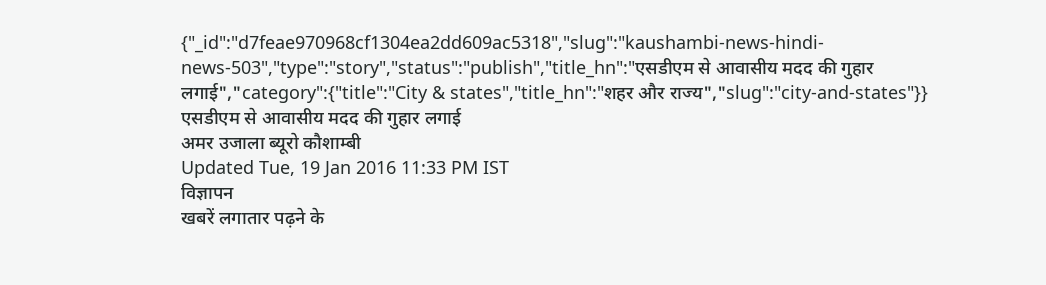{"_id":"d7feae970968cf1304ea2dd609ac5318","slug":"kaushambi-news-hindi-news-503","type":"story","status":"publish","title_hn":"एसडीएम से आवासीय मदद की गुहार लगाई","category":{"title":"City & states","title_hn":"शहर और राज्य","slug":"city-and-states"}}
एसडीएम से आवासीय मदद की गुहार लगाई
अमर उजाला ब्यूरो कौशाम्बी
Updated Tue, 19 Jan 2016 11:33 PM IST
विज्ञापन
खबरें लगातार पढ़ने के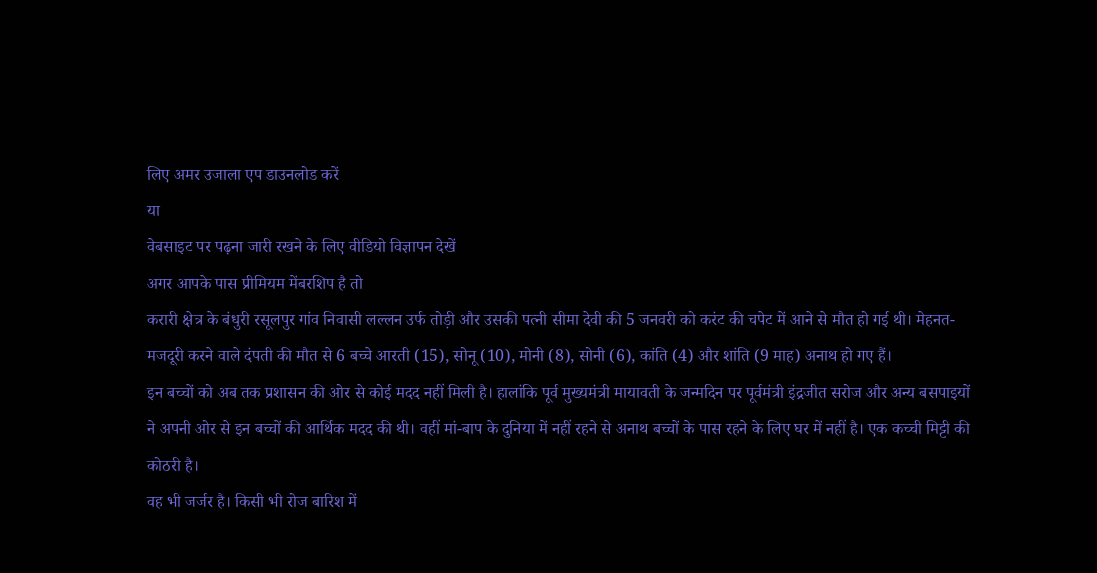लिए अमर उजाला एप डाउनलोड करें
या
वेबसाइट पर पढ़ना जारी रखने के लिए वीडियो विज्ञापन देखें
अगर आपके पास प्रीमियम मेंबरशिप है तो
करारी क्षेत्र के बंधुरी रसूलपुर गांव निवासी लल्लन उर्फ तोड़ी और उसकी पत्नी सीमा देवी की 5 जनवरी को करंट की चपेट में आने से मौत हो गई थी। मेहनत-मजदूरी करने वाले दंपती की मौत से 6 बच्चे आरती (15), सोनू (10), मोनी (8), सोनी (6), कांति (4) और शांति (9 माह) अनाथ हो गए हैं।
इन बच्चों को अब तक प्रशासन की ओर से कोई मदद नहीं मिली है। हालांकि पूर्व मुख्यमंत्री मायावती के जन्मदिन पर पूर्वमंत्री इंद्रजीत सरोज और अन्य बसपाइयों ने अपनी ओर से इन बच्चों की आर्थिक मदद की थी। वहीं मां-बाप के दुनिया में नहीं रहने से अनाथ बच्चों के पास रहने के लिए घर में नहीं है। एक कच्ची मिट्टी की कोठरी है।
वह भी जर्जर है। किसी भी रोज बारिश में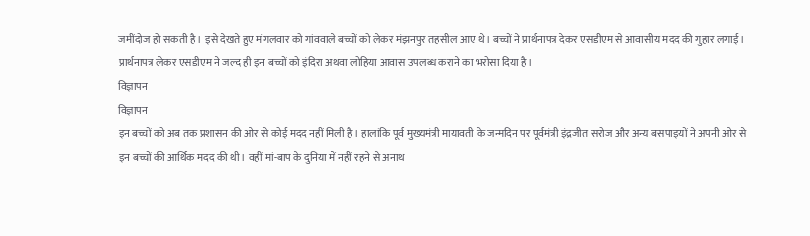जमींदोज हो सकती है। इसे देखते हुए मंगलवार को गांववाले बच्चों को लेकर मंझनपुर तहसील आए थे। बच्चों ने प्रार्थनापत्र देकर एसडीएम से आवासीय मदद की गुहार लगाई। प्रार्थनापत्र लेकर एसडीएम ने जल्द ही इन बच्चों को इंदिरा अथवा लोहिया आवास उपलब्ध कराने का भरोसा दिया है।
विज्ञापन
विज्ञापन
इन बच्चों को अब तक प्रशासन की ओर से कोई मदद नहीं मिली है। हालांकि पूर्व मुख्यमंत्री मायावती के जन्मदिन पर पूर्वमंत्री इंद्रजीत सरोज और अन्य बसपाइयों ने अपनी ओर से इन बच्चों की आर्थिक मदद की थी। वहीं मां-बाप के दुनिया में नहीं रहने से अनाथ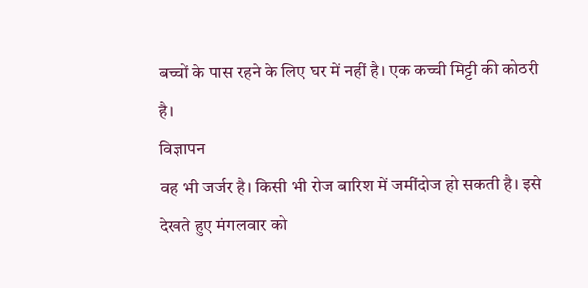बच्चों के पास रहने के लिए घर में नहीं है। एक कच्ची मिट्टी की कोठरी है।
विज्ञापन
वह भी जर्जर है। किसी भी रोज बारिश में जमींदोज हो सकती है। इसे देखते हुए मंगलवार को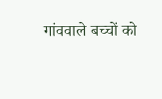गांववाले बच्चों को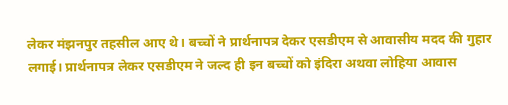लेकर मंझनपुर तहसील आए थे। बच्चों ने प्रार्थनापत्र देकर एसडीएम से आवासीय मदद की गुहार लगाई। प्रार्थनापत्र लेकर एसडीएम ने जल्द ही इन बच्चों को इंदिरा अथवा लोहिया आवास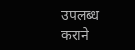उपलब्ध कराने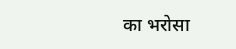का भरोसा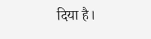दिया है।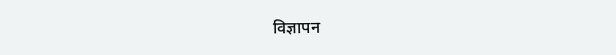विज्ञापन